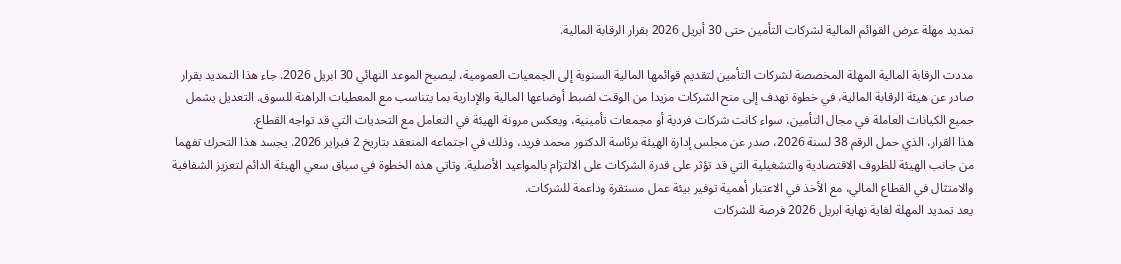تمديد مهلة عرض القوائم المالية لشركات التأمين حتى 30 أبريل 2026 بقرار الرقابة المالية.

مددت الرقابة المالية المهلة المخصصة لشركات التأمين لتقديم قوائمها المالية السنوية إلى الجمعيات العمومية، ليصبح الموعد النهائي 30 ابريل 2026. جاء هذا التمديد بقرار صادر عن هيئة الرقابة المالية، في خطوة تهدف إلى منح الشركات مزيدا من الوقت لضبط أوضاعها المالية والإدارية بما يتناسب مع المعطيات الراهنة للسوق. التعديل يشمل جميع الكيانات العاملة في مجال التأمين، سواء كانت شركات فردية أو مجمعات تأمينية، ويعكس مرونة الهيئة في التعامل مع التحديات التي قد تواجه القطاع.
هذا القرار، الذي حمل الرقم 38 لسنة 2026، صدر عن مجلس إدارة الهيئة برئاسة الدكتور محمد فريد، وذلك في اجتماعه المنعقد بتاريخ 2 فبراير 2026. يجسد هذا التحرك تفهما من جانب الهيئة للظروف الاقتصادية والتشغيلية التي قد تؤثر على قدرة الشركات على الالتزام بالمواعيد الأصلية. وتاتي هذه الخطوة في سياق سعي الهيئة الدائم لتعزيز الشفافية والامتثال في القطاع المالي، مع الأخذ في الاعتبار أهمية توفير بيئة عمل مستقرة وداعمة للشركات.
يعد تمديد المهلة لغاية نهاية ابريل 2026 فرصة للشركات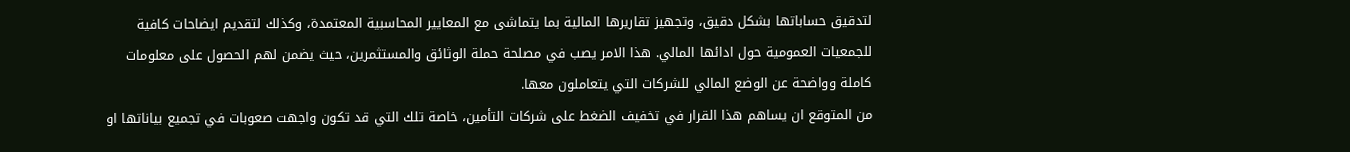لتدقيق حساباتها بشكل دقيق، وتجهيز تقاريرها المالية بما يتماشى مع المعايير المحاسبية المعتمدة، وكذلك لتقديم ايضاحات كافية للجمعيات العمومية حول ادائها المالي. هذا الامر يصب في مصلحة حملة الوثائق والمستثمرين، حيث يضمن لهم الحصول على معلومات كاملة وواضحة عن الوضع المالي للشركات التي يتعاملون معها.
من المتوقع ان يساهم هذا القرار في تخفيف الضغط على شركات التأمين، خاصة تلك التي قد تكون واجهت صعوبات في تجميع بياناتها او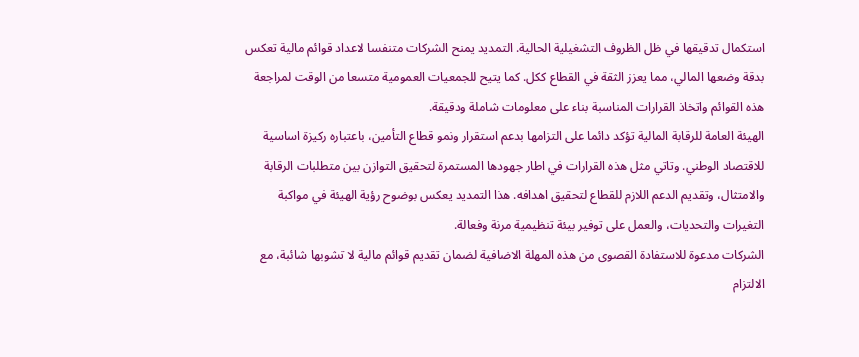استكمال تدقيقها في ظل الظروف التشغيلية الحالية. التمديد يمنح الشركات متنفسا لاعداد قوائم مالية تعكس بدقة وضعها المالي، مما يعزز الثقة في القطاع ككل. كما يتيح للجمعيات العمومية متسعا من الوقت لمراجعة هذه القوائم واتخاذ القرارات المناسبة بناء على معلومات شاملة ودقيقة.
الهيئة العامة للرقابة المالية تؤكد دائما على التزامها بدعم استقرار ونمو قطاع التأمين، باعتباره ركيزة اساسية للاقتصاد الوطني. وتاتي مثل هذه القرارات في اطار جهودها المستمرة لتحقيق التوازن بين متطلبات الرقابة والامتثال، وتقديم الدعم اللازم للقطاع لتحقيق اهدافه. هذا التمديد يعكس بوضوح رؤية الهيئة في مواكبة التغيرات والتحديات، والعمل على توفير بيئة تنظيمية مرنة وفعالة.
الشركات مدعوة للاستفادة القصوى من هذه المهلة الاضافية لضمان تقديم قوائم مالية لا تشوبها شائبة، مع الالتزام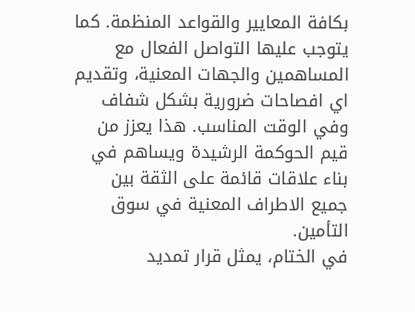بكافة المعايير والقواعد المنظمة. كما يتوجب عليها التواصل الفعال مع المساهمين والجهات المعنية، وتقديم اي افصاحات ضرورية بشكل شفاف وفي الوقت المناسب. هذا يعزز من قيم الحوكمة الرشيدة ويساهم في بناء علاقات قائمة على الثقة بين جميع الاطراف المعنية في سوق التأمين.
في الختام، يمثل قرار تمديد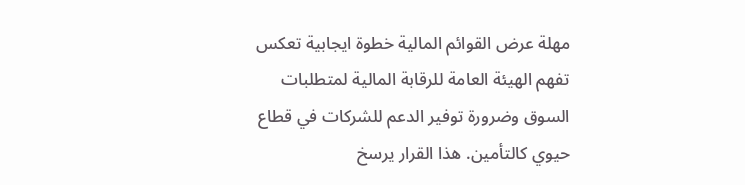مهلة عرض القوائم المالية خطوة ايجابية تعكس تفهم الهيئة العامة للرقابة المالية لمتطلبات السوق وضرورة توفير الدعم للشركات في قطاع حيوي كالتأمين. هذا القرار يرسخ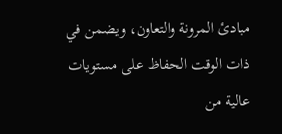مبادئ المرونة والتعاون، ويضمن في ذات الوقت الحفاظ على مستويات عالية من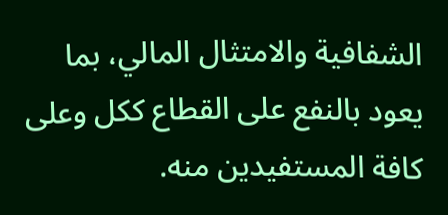الشفافية والامتثال المالي، بما يعود بالنفع على القطاع ككل وعلى كافة المستفيدين منه.